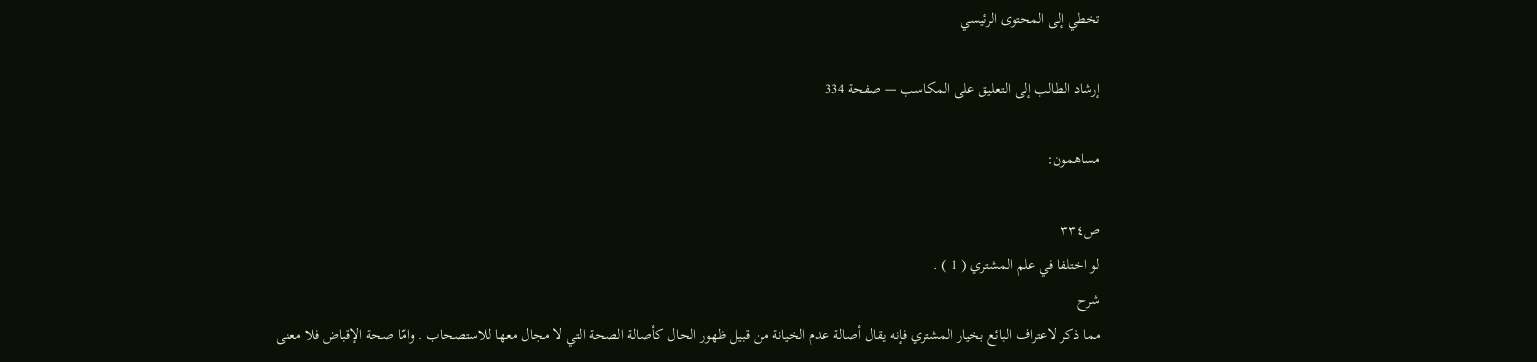تخطي إلى المحتوى الرئيسي

إرشاد الطالب إلى التعليق على المكاسب — صفحة 334

مساهمون:

ص٣٣٤
لو اختلفا في علم المشتري ( 1 ) .
شرح
مما ذكر لاعتراف البائع بخيار المشتري فإنه يقال أصالة عدم الخيانة من قبيل ظهور الحال كأصالة الصحة التي لا مجال معها للاستصحاب . وامّا صحة الإقباض فلا معنى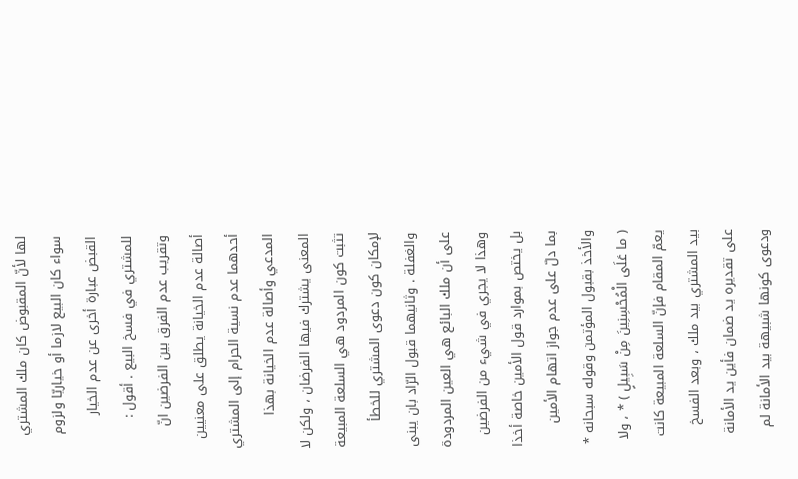لها لأنّ المقبوض كان ملك المشتري سواء كان البيع لازما أو خياريّا ولزوم القبض عبارة أخرى عن عدم الخيار للمشتري في فسخ البيع . أقول : وتقريب عدم الفرق بين الفرضين انّ أصالة عدم الخيانة يطلق على معنيين أحدهما عدم نسية الحرام إلى المشتري المدعي وأصالة عدم الخيانة بهذا المعنى يشترك فيها الفرضان ، ولكن لا تثبت كون المردود هي السلعة المبيعة لإمكان كون دعوى المشتري للخطأ والغفلة . وثانيهما قبول الرّاد بان يبنى على أن ملك البائع هي العين المردودة وهذا لا يجري في شيء من الفرضين بل يختص بموارد قول الأمين خاصة أخذا بما دلّ على عدم جواز اتهام الأمين والأخذ بقبول المؤتمن وقوله سبحانه * ( ما عَلَى الْمُحْسِنِينَ مِنْ سَبِيلٍ ) * ، ولا يعمّ المقام فإنّ السلعة المبيعة كانت بيد المشتري بيد ملك ، وبعد الفسخ على تقديره يد ضمان فأين يد الأمانة ودعوى كونها شبيهة بيد الأمانة لم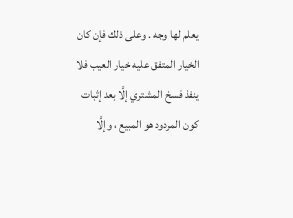يعلم لها وجه . وعلى ذلك فإن كان الخيار المتفق عليه خيار العيب فلا ينفذ فسخ المشتري إلَّا بعد إثبات كون المردود هو المبيع ، وإلَّا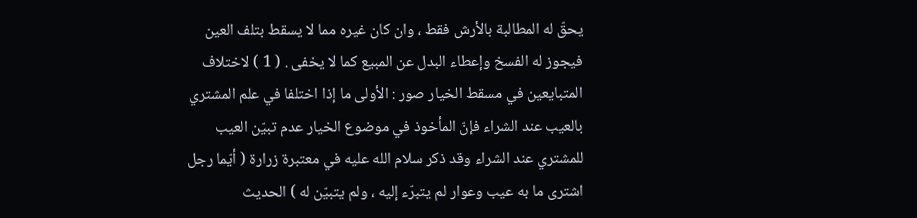يحقّ له المطالبة بالأرش فقط ، وان كان غيره مما لا يسقط بتلف العين فيجوز له الفسخ وإعطاء البدل عن المبيع كما لا يخفى . ( 1 ) لاختلاف المتبايعين في مسقط الخيار صور : الأولى ما إذا اختلفا في علم المشتري بالعيب عند الشراء فإنّ المأخوذ في موضوع الخيار عدم تبيّن العيب للمشتري عند الشراء وقد ذكر سلام الله عليه في معتبرة زرارة ( أيّما رجل اشترى ما به عيب وعوار لم يتبرّء إليه ، ولم يتبيّن له ) الحديث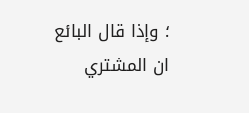؛ وإذا قال البائع ان المشتري